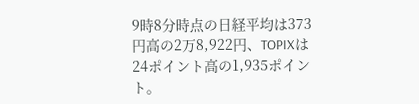9時8分時点の日経平均は373円高の2万8,922円、TOPIXは24ポイント高の1,935ポイント。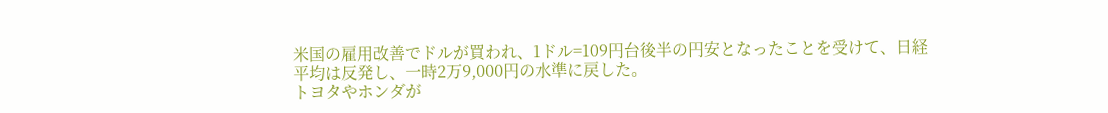米国の雇用改善でドルが買われ、1ドル=109円台後半の円安となったことを受けて、日経平均は反発し、一時2万9,000円の水準に戻した。
トヨタやホンダが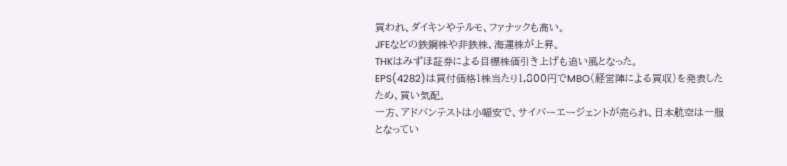買われ、ダイキンやテルモ、ファナックも高い。
JFEなどの鉄鋼株や非鉄株、海運株が上昇。
THKはみずほ証券による目標株価引き上げも追い風となった。
EPS(4282)は買付価格1株当たり1,800円でMBO(経営陣による買収)を発表したため、買い気配。
一方、アドバンテストは小幅安で、サイバーエージェントが売られ、日本航空は一服となってい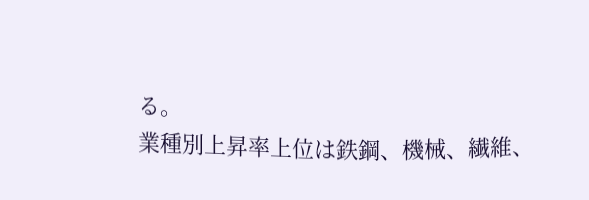る。
業種別上昇率上位は鉄鋼、機械、繊維、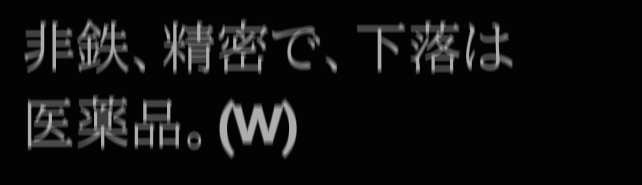非鉄、精密で、下落は医薬品。(W)